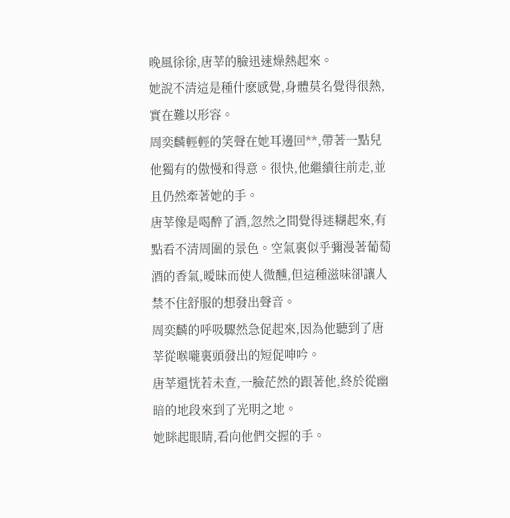晚風徐徐,唐莘的臉迅速燥熱起來。
她說不清這是種什麽感覺,身體莫名覺得很熱,實在難以形容。
周奕麟輕輕的笑聲在她耳邊回**,帶著一點兒他獨有的傲慢和得意。很快,他繼續往前走,並且仍然牽著她的手。
唐莘像是喝醉了酒,忽然之間覺得迷糊起來,有點看不清周圍的景色。空氣裏似乎彌漫著葡萄酒的香氣,曖昧而使人微醺,但這種滋味卻讓人禁不住舒服的想發出聲音。
周奕麟的呼吸驟然急促起來,因為他聽到了唐莘從喉嚨裏頭發出的短促呻吟。
唐莘還恍若未查,一臉茫然的跟著他,終於從幽暗的地段來到了光明之地。
她眯起眼睛,看向他們交握的手。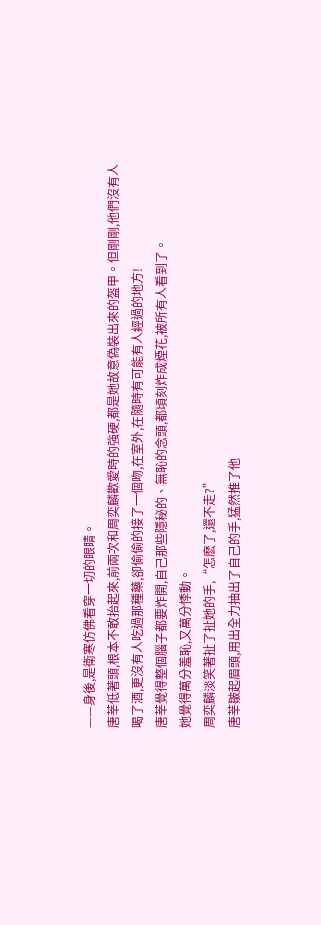——身後,是衛寒仿佛看穿一切的眼睛。
唐莘低著頭,根本不敢抬起來,前兩次和周奕麟歡愛時的強硬,都是她故意偽裝出來的盔甲。但剛剛,他們沒有人喝了酒,更沒有人吃過那種藥,卻偷偷的接了一個吻,在室外,在隨時有可能有人經過的地方!
唐莘覺得整個腦子都要炸開,自己那些隱秘的、無恥的念頭,都頃刻炸成煙花,被所有人看到了。
她覺得萬分羞恥,又萬分悸動。
周奕麟淡笑著扯了扯她的手,“怎麽了,還不走?”
唐莘皺起眉頭,用出全力抽出了自己的手,猛然推了他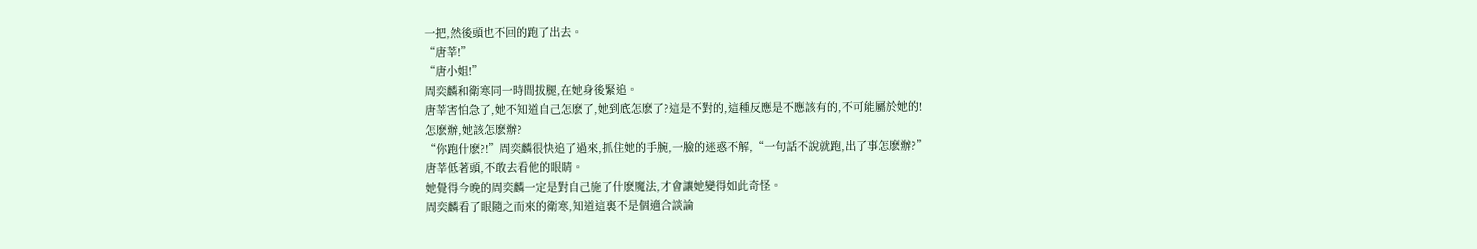一把,然後頭也不回的跑了出去。
“唐莘!”
“唐小姐!”
周奕麟和衛寒同一時間拔腿,在她身後緊追。
唐莘害怕急了,她不知道自己怎麽了,她到底怎麽了?這是不對的,這種反應是不應該有的,不可能屬於她的!
怎麽辦,她該怎麽辦?
“你跑什麽?!”周奕麟很快追了過來,抓住她的手腕,一臉的迷惑不解,“一句話不說就跑,出了事怎麽辦?”
唐莘低著頭,不敢去看他的眼睛。
她覺得今晚的周奕麟一定是對自己施了什麽魔法,才會讓她變得如此奇怪。
周奕麟看了眼隨之而來的衛寒,知道這裏不是個適合談論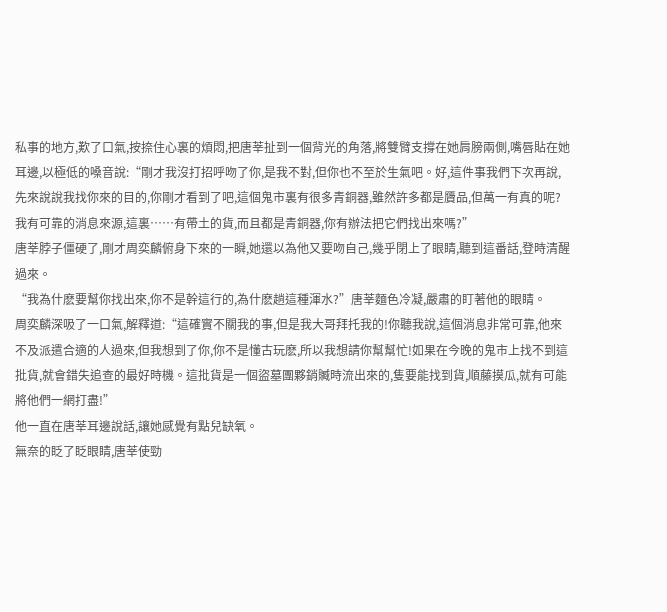私事的地方,歎了口氣,按捺住心裏的煩悶,把唐莘扯到一個背光的角落,將雙臂支撐在她肩膀兩側,嘴唇貼在她耳邊,以極低的嗓音說:“剛才我沒打招呼吻了你,是我不對,但你也不至於生氣吧。好,這件事我們下次再說,先來說說我找你來的目的,你剛才看到了吧,這個鬼市裏有很多青銅器,雖然許多都是贗品,但萬一有真的呢?我有可靠的消息來源,這裏……有帶土的貨,而且都是青銅器,你有辦法把它們找出來嗎?”
唐莘脖子僵硬了,剛才周奕麟俯身下來的一瞬,她還以為他又要吻自己,幾乎閉上了眼睛,聽到這番話,登時清醒過來。
“我為什麽要幫你找出來,你不是幹這行的,為什麽趟這種渾水?”唐莘麵色冷凝,嚴肅的盯著他的眼睛。
周奕麟深吸了一口氣,解釋道:“這確實不關我的事,但是我大哥拜托我的!你聽我說,這個消息非常可靠,他來不及派遣合適的人過來,但我想到了你,你不是懂古玩麽,所以我想請你幫幫忙!如果在今晚的鬼市上找不到這批貨,就會錯失追查的最好時機。這批貨是一個盜墓團夥銷贓時流出來的,隻要能找到貨,順藤摸瓜,就有可能將他們一網打盡!”
他一直在唐莘耳邊說話,讓她感覺有點兒缺氧。
無奈的眨了眨眼睛,唐莘使勁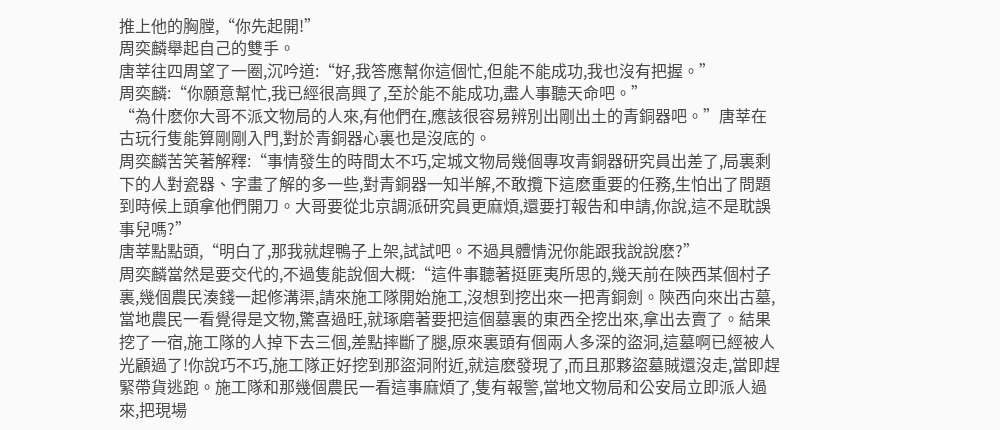推上他的胸膛,“你先起開!”
周奕麟舉起自己的雙手。
唐莘往四周望了一圈,沉吟道:“好,我答應幫你這個忙,但能不能成功,我也沒有把握。”
周奕麟:“你願意幫忙,我已經很高興了,至於能不能成功,盡人事聽天命吧。”
“為什麽你大哥不派文物局的人來,有他們在,應該很容易辨別出剛出土的青銅器吧。”唐莘在古玩行隻能算剛剛入門,對於青銅器心裏也是沒底的。
周奕麟苦笑著解釋:“事情發生的時間太不巧,定城文物局幾個專攻青銅器研究員出差了,局裏剩下的人對瓷器、字畫了解的多一些,對青銅器一知半解,不敢攬下這麽重要的任務,生怕出了問題到時候上頭拿他們開刀。大哥要從北京調派研究員更麻煩,還要打報告和申請,你說,這不是耽誤事兒嗎?”
唐莘點點頭,“明白了,那我就趕鴨子上架,試試吧。不過具體情況你能跟我說說麽?”
周奕麟當然是要交代的,不過隻能說個大概:“這件事聽著挺匪夷所思的,幾天前在陝西某個村子裏,幾個農民湊錢一起修溝渠,請來施工隊開始施工,沒想到挖出來一把青銅劍。陝西向來出古墓,當地農民一看覺得是文物,驚喜過旺,就琢磨著要把這個墓裏的東西全挖出來,拿出去賣了。結果挖了一宿,施工隊的人掉下去三個,差點摔斷了腿,原來裏頭有個兩人多深的盜洞,這墓啊已經被人光顧過了!你說巧不巧,施工隊正好挖到那盜洞附近,就這麽發現了,而且那夥盜墓賊還沒走,當即趕緊帶貨逃跑。施工隊和那幾個農民一看這事麻煩了,隻有報警,當地文物局和公安局立即派人過來,把現場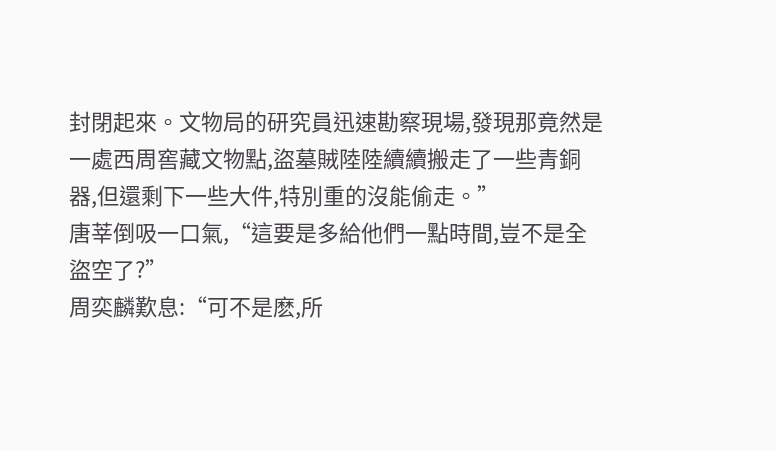封閉起來。文物局的研究員迅速勘察現場,發現那竟然是一處西周窖藏文物點,盜墓賊陸陸續續搬走了一些青銅器,但還剩下一些大件,特別重的沒能偷走。”
唐莘倒吸一口氣,“這要是多給他們一點時間,豈不是全盜空了?”
周奕麟歎息:“可不是麽,所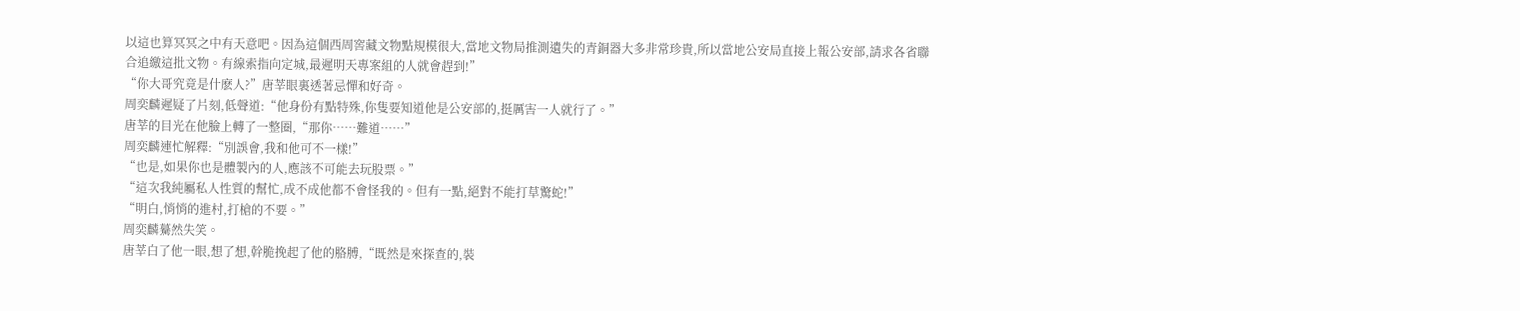以這也算冥冥之中有天意吧。因為這個西周窖藏文物點規模很大,當地文物局推測遺失的青銅器大多非常珍貴,所以當地公安局直接上報公安部,請求各省聯合追繳這批文物。有線索指向定城,最遲明天專案組的人就會趕到!”
“你大哥究竟是什麽人?”唐莘眼裏透著忌憚和好奇。
周奕麟遲疑了片刻,低聲道:“他身份有點特殊,你隻要知道他是公安部的,挺厲害一人就行了。”
唐莘的目光在他臉上轉了一整圈,“那你……難道……”
周奕麟連忙解釋:“別誤會,我和他可不一樣!”
“也是,如果你也是體製內的人,應該不可能去玩股票。”
“這次我純屬私人性質的幫忙,成不成他都不會怪我的。但有一點,絕對不能打草驚蛇!”
“明白,悄悄的進村,打槍的不要。”
周奕麟驀然失笑。
唐莘白了他一眼,想了想,幹脆挽起了他的胳膊,“既然是來探查的,裝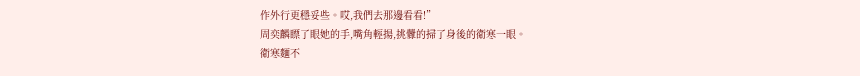作外行更穩妥些。哎,我們去那邊看看!”
周奕麟瞟了眼她的手,嘴角輕揚,挑釁的掃了身後的衛寒一眼。
衛寒麵不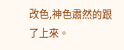改色,神色肅然的跟了上來。